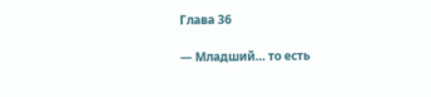Глава 36

— Младший… то есть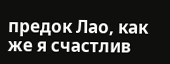предок Лао, как же я счастлив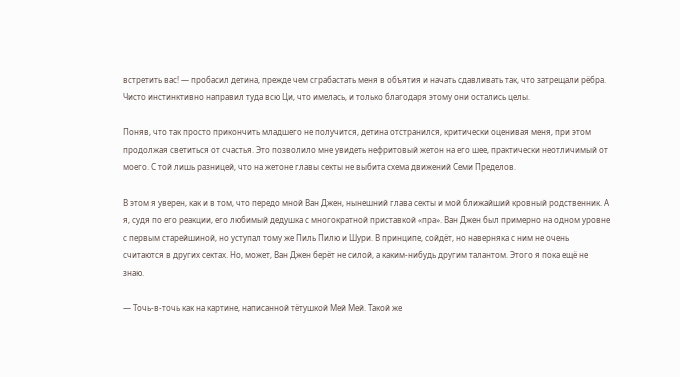встретить вас! — пробасил детина, прежде чем сграбастать меня в объятия и начать сдавливать так, что затрещали рёбра. Чисто инстинктивно направил туда всю Ци, что имелась, и только благодаря этому они остались целы.

Поняв, что так просто прикончить младшего не получится, детина отстранился, критически оценивая меня, при этом продолжая светиться от счастья. Это позволило мне увидеть нефритовый жетон на его шее, практически неотличимый от моего. С той лишь разницей, что на жетоне главы секты не выбита схема движений Семи Пределов.

В этом я уверен, как и в том, что передо мной Ван Джен, нынешний глава секты и мой ближайший кровный родственник. А я, судя по его реакции, его любимый дедушка с многократной приставкой «пра». Ван Джен был примерно на одном уровне с первым старейшиной, но уступал тому же Пиль Пилю и Шури. В принципе, сойдёт, но наверняка с ним не очень считаются в других сектах. Но, может, Ван Джен берёт не силой, а каким‑нибудь другим талантом. Этого я пока ещё не знаю.

— Точь‑в‑точь как на картине, написанной тётушкой Мей Мей. Такой же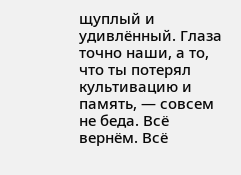щуплый и удивлённый. Глаза точно наши, а то, что ты потерял культивацию и память, — совсем не беда. Всё вернём. Всё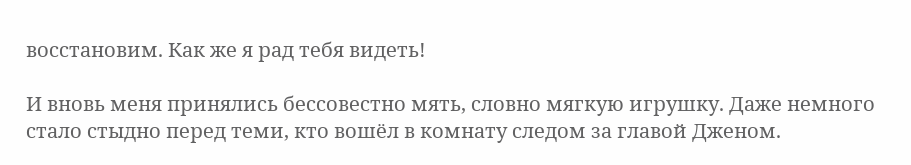восстановим. Как же я рад тебя видеть!

И вновь меня принялись бессовестно мять, словно мягкую игрушку. Даже немного стало стыдно перед теми, кто вошёл в комнату следом за главой Дженом.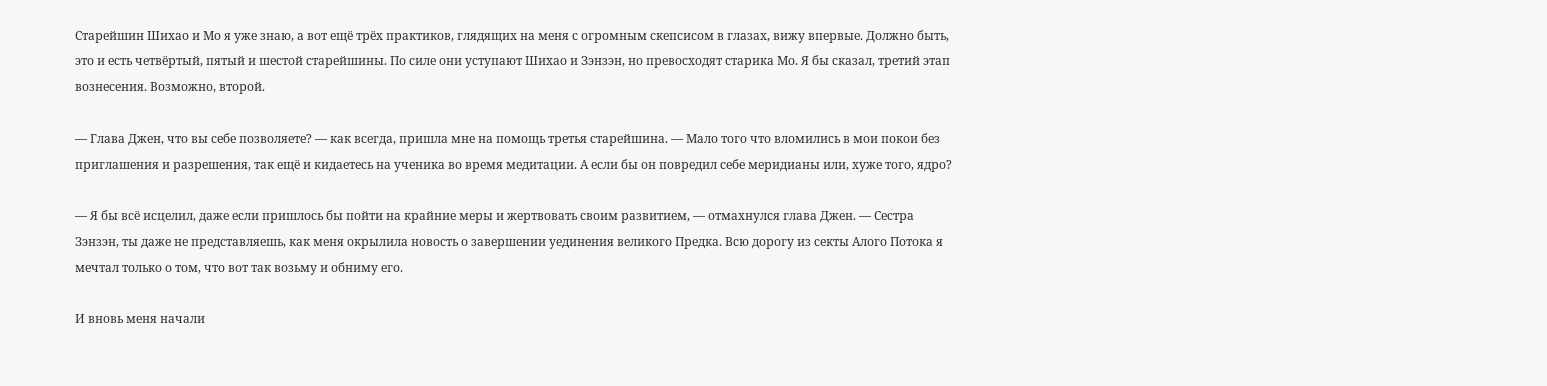Старейшин Шихао и Мо я уже знаю, а вот ещё трёх практиков, глядящих на меня с огромным скепсисом в глазах, вижу впервые. Должно быть, это и есть четвёртый, пятый и шестой старейшины. По силе они уступают Шихао и Зэнзэн, но превосходят старика Мо. Я бы сказал, третий этап вознесения. Возможно, второй.

— Глава Джен, что вы себе позволяете? — как всегда, пришла мне на помощь третья старейшина. — Мало того что вломились в мои покои без приглашения и разрешения, так ещё и кидаетесь на ученика во время медитации. А если бы он повредил себе меридианы или, хуже того, ядро?

— Я бы всё исцелил, даже если пришлось бы пойти на крайние меры и жертвовать своим развитием, — отмахнулся глава Джен. — Сестра Зэнзэн, ты даже не представляешь, как меня окрылила новость о завершении уединения великого Предка. Всю дорогу из секты Алого Потока я мечтал только о том, что вот так возьму и обниму его.

И вновь меня начали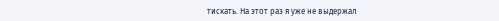тискать. На этот раз я уже не выдержал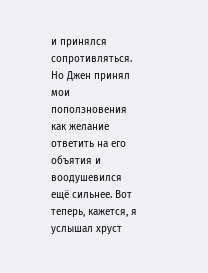и принялся сопротивляться. Но Джен принял мои поползновения как желание ответить на его объятия и воодушевился ещё сильнее. Вот теперь, кажется, я услышал хруст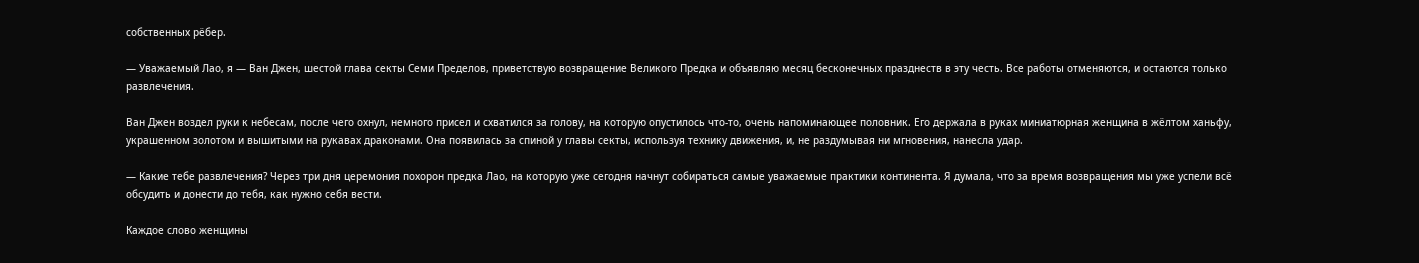собственных рёбер.

— Уважаемый Лао, я — Ван Джен, шестой глава секты Семи Пределов, приветствую возвращение Великого Предка и объявляю месяц бесконечных празднеств в эту честь. Все работы отменяются, и остаются только развлечения.

Ван Джен воздел руки к небесам, после чего охнул, немного присел и схватился за голову, на которую опустилось что‑то, очень напоминающее половник. Его держала в руках миниатюрная женщина в жёлтом ханьфу, украшенном золотом и вышитыми на рукавах драконами. Она появилась за спиной у главы секты, используя технику движения, и, не раздумывая ни мгновения, нанесла удар.

— Какие тебе развлечения? Через три дня церемония похорон предка Лао, на которую уже сегодня начнут собираться самые уважаемые практики континента. Я думала, что за время возвращения мы уже успели всё обсудить и донести до тебя, как нужно себя вести.

Каждое слово женщины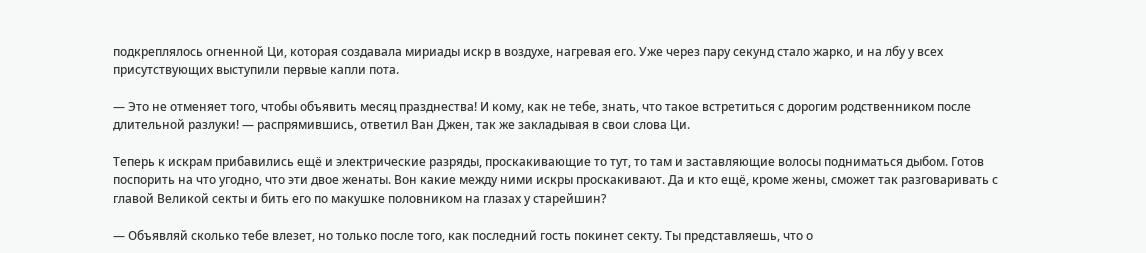подкреплялось огненной Ци, которая создавала мириады искр в воздухе, нагревая его. Уже через пару секунд стало жарко, и на лбу у всех присутствующих выступили первые капли пота.

— Это не отменяет того, чтобы объявить месяц празднества! И кому, как не тебе, знать, что такое встретиться с дорогим родственником после длительной разлуки! — распрямившись, ответил Ван Джен, так же закладывая в свои слова Ци.

Теперь к искрам прибавились ещё и электрические разряды, проскакивающие то тут, то там и заставляющие волосы подниматься дыбом. Готов поспорить на что угодно, что эти двое женаты. Вон какие между ними искры проскакивают. Да и кто ещё, кроме жены, сможет так разговаривать с главой Великой секты и бить его по макушке половником на глазах у старейшин?

— Объявляй сколько тебе влезет, но только после того, как последний гость покинет секту. Ты представляешь, что о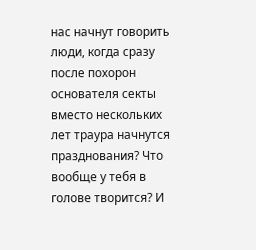нас начнут говорить люди, когда сразу после похорон основателя секты вместо нескольких лет траура начнутся празднования? Что вообще у тебя в голове творится? И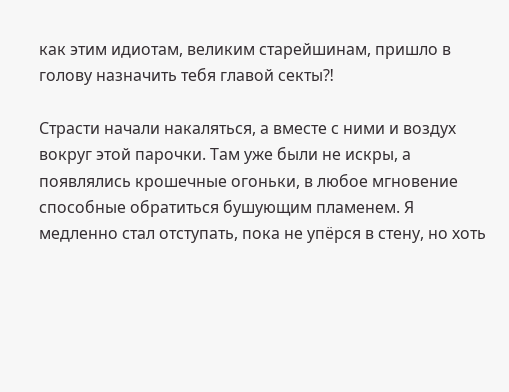как этим идиотам, великим старейшинам, пришло в голову назначить тебя главой секты⁈

Страсти начали накаляться, а вместе с ними и воздух вокруг этой парочки. Там уже были не искры, а появлялись крошечные огоньки, в любое мгновение способные обратиться бушующим пламенем. Я медленно стал отступать, пока не упёрся в стену, но хоть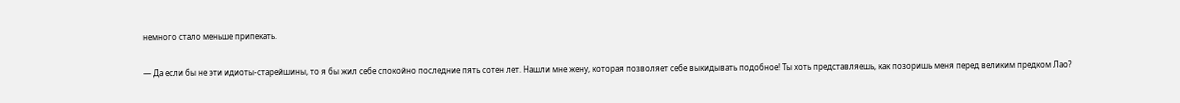немного стало меньше припекать.

— Да если бы не эти идиоты‑старейшины, то я бы жил себе спокойно последние пять сотен лет. Нашли мне жену, которая позволяет себе выкидывать подобное! Ты хоть представляешь, как позоришь меня перед великим предком Лао?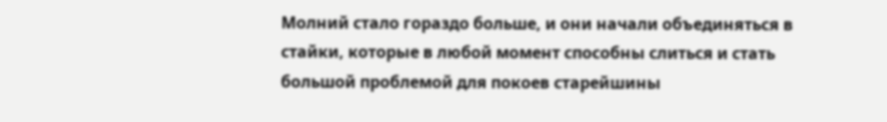Молний стало гораздо больше, и они начали объединяться в стайки, которые в любой момент способны слиться и стать большой проблемой для покоев старейшины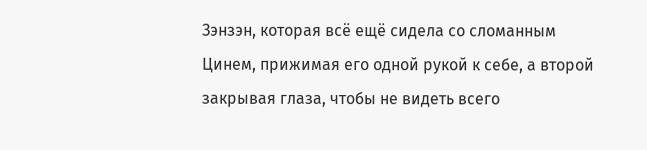Зэнзэн, которая всё ещё сидела со сломанным Цинем, прижимая его одной рукой к себе, а второй закрывая глаза, чтобы не видеть всего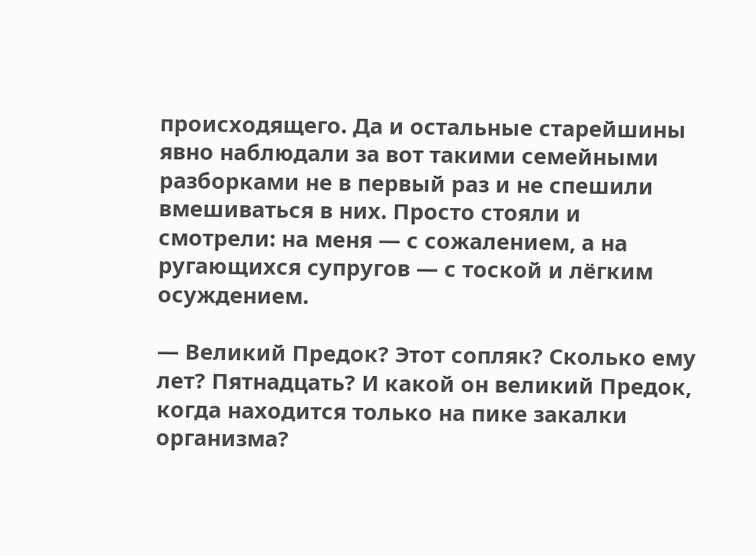происходящего. Да и остальные старейшины явно наблюдали за вот такими семейными разборками не в первый раз и не спешили вмешиваться в них. Просто стояли и смотрели: на меня — с сожалением, а на ругающихся супругов — с тоской и лёгким осуждением.

— Великий Предок? Этот сопляк? Сколько ему лет? Пятнадцать? И какой он великий Предок, когда находится только на пике закалки организма?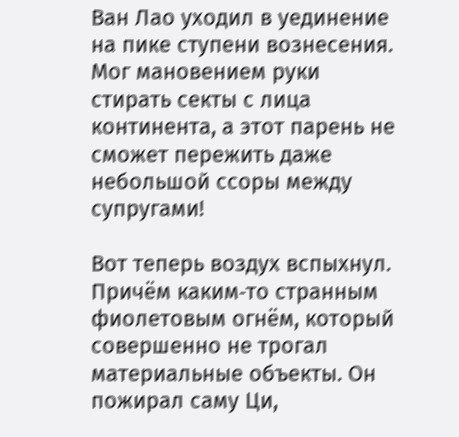Ван Лао уходил в уединение на пике ступени вознесения. Мог мановением руки стирать секты с лица континента, а этот парень не сможет пережить даже небольшой ссоры между супругами!

Вот теперь воздух вспыхнул. Причём каким‑то странным фиолетовым огнём, который совершенно не трогал материальные объекты. Он пожирал саму Ци,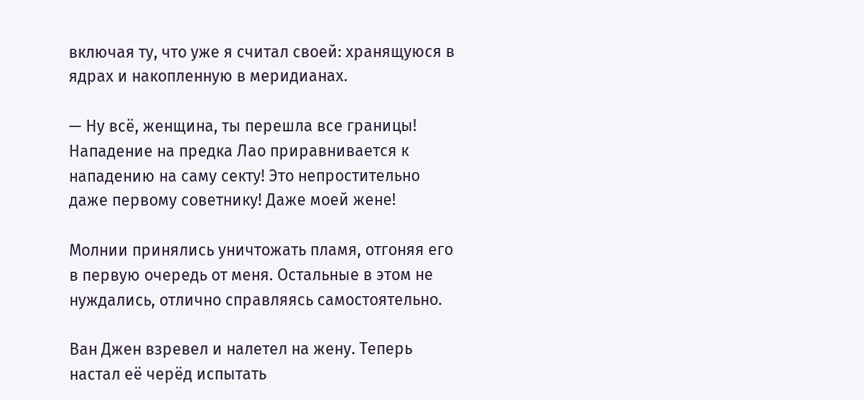включая ту, что уже я считал своей: хранящуюся в ядрах и накопленную в меридианах.

— Ну всё, женщина, ты перешла все границы! Нападение на предка Лао приравнивается к нападению на саму секту! Это непростительно даже первому советнику! Даже моей жене!

Молнии принялись уничтожать пламя, отгоняя его в первую очередь от меня. Остальные в этом не нуждались, отлично справляясь самостоятельно.

Ван Джен взревел и налетел на жену. Теперь настал её черёд испытать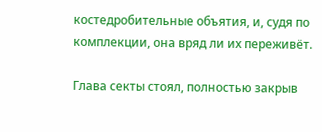костедробительные объятия, и, судя по комплекции, она вряд ли их переживёт.

Глава секты стоял, полностью закрыв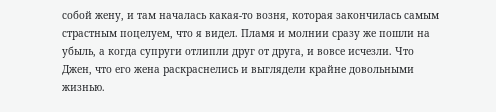собой жену, и там началась какая‑то возня, которая закончилась самым страстным поцелуем, что я видел. Пламя и молнии сразу же пошли на убыль, а когда супруги отлипли друг от друга, и вовсе исчезли. Что Джен, что его жена раскраснелись и выглядели крайне довольными жизнью.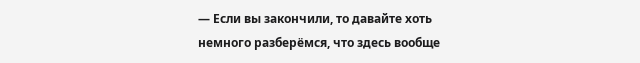— Если вы закончили, то давайте хоть немного разберёмся, что здесь вообще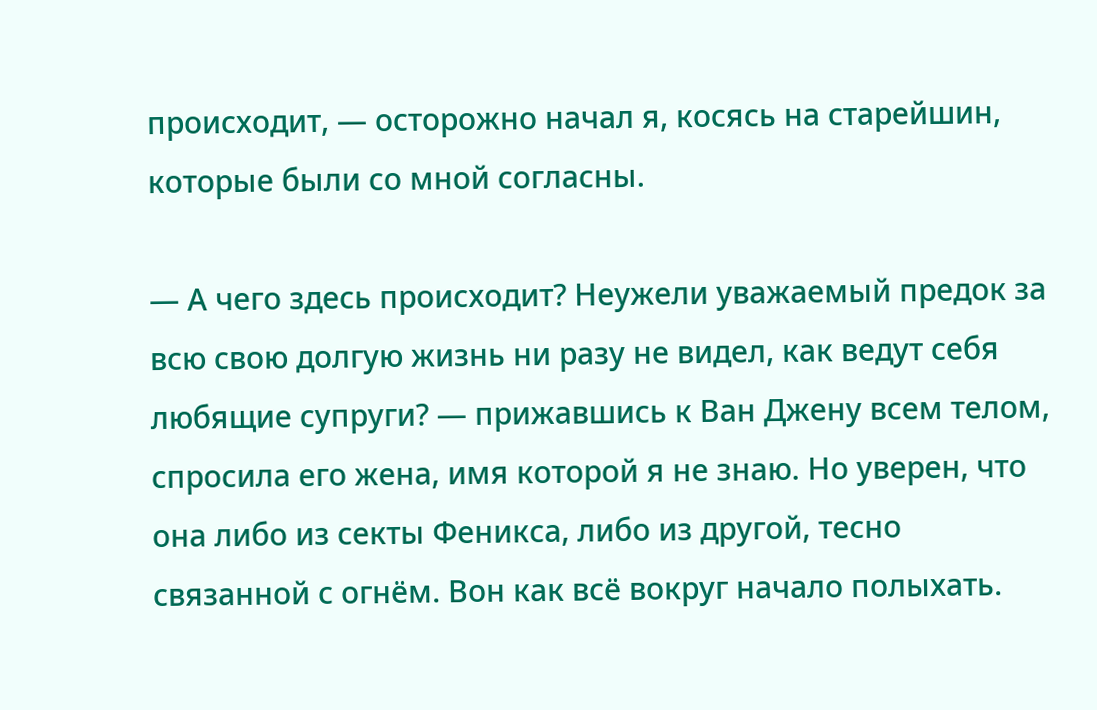происходит, — осторожно начал я, косясь на старейшин, которые были со мной согласны.

— А чего здесь происходит? Неужели уважаемый предок за всю свою долгую жизнь ни разу не видел, как ведут себя любящие супруги? — прижавшись к Ван Джену всем телом, спросила его жена, имя которой я не знаю. Но уверен, что она либо из секты Феникса, либо из другой, тесно связанной с огнём. Вон как всё вокруг начало полыхать.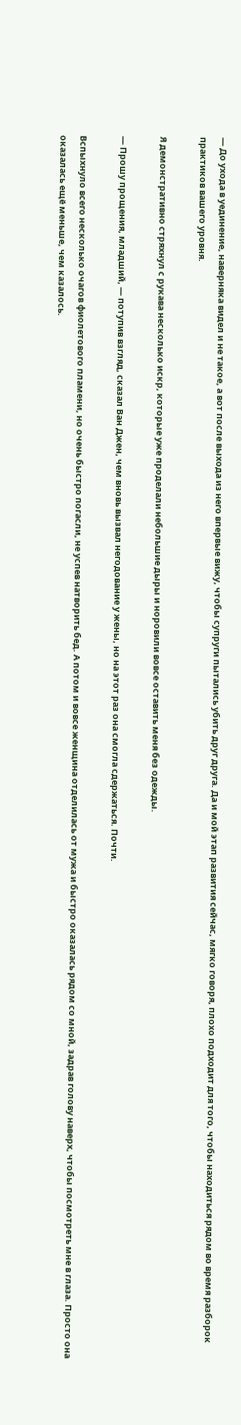— До ухода в уединение, наверняка видел и не такое, а вот после выхода из него впервые вижу, чтобы супруги пытались убить друг друга. Да и мой этап развития сейчас, мягко говоря, плохо подходит для того, чтобы находиться рядом во время разборок практиков вашего уровня.

Я демонстративно стряхнул с рукава несколько искр, которые уже проделали небольшие дыры и норовили вовсе оставить меня без одежды.

— Прошу прощения, младший, — потупив взгляд, сказал Ван Джен, чем вновь вызвал негодование у жены, но на этот раз она смогла сдержаться. Почти.

Вспыхнуло всего несколько очагов фиолетового пламени, но очень быстро погасли, не успев натворить бед. А потом и вовсе женщина отделилась от мужа и быстро оказалась рядом со мной, задрав голову наверх, чтобы посмотреть мне в глаза. Просто она оказалась ещё меньше, чем казалось.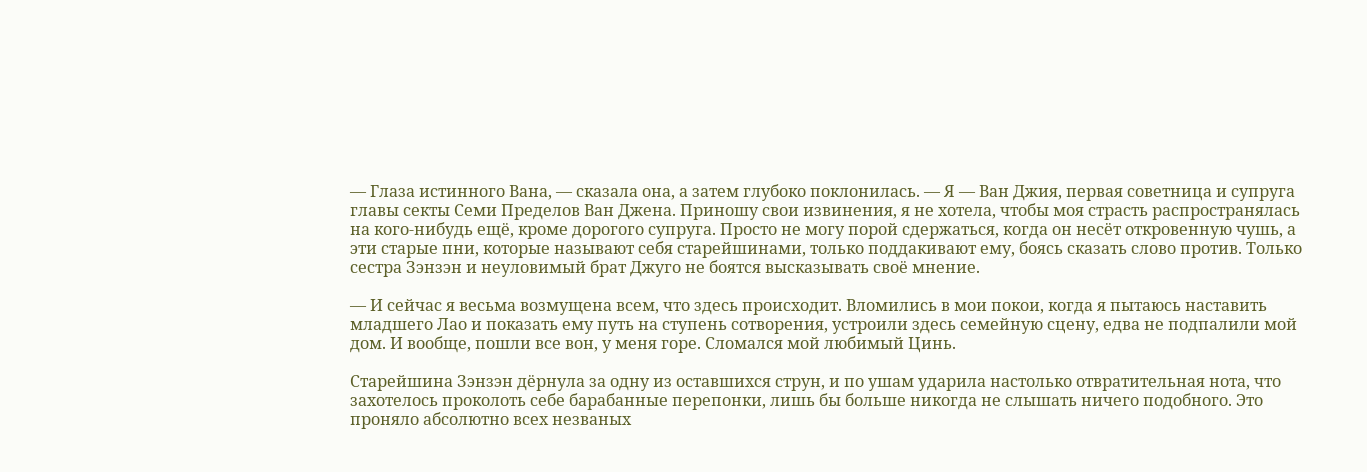— Глаза истинного Вана, — сказала она, а затем глубоко поклонилась. — Я — Ван Джия, первая советница и супруга главы секты Семи Пределов Ван Джена. Приношу свои извинения, я не хотела, чтобы моя страсть распространялась на кого‑нибудь ещё, кроме дорогого супруга. Просто не могу порой сдержаться, когда он несёт откровенную чушь, а эти старые пни, которые называют себя старейшинами, только поддакивают ему, боясь сказать слово против. Только сестра Зэнзэн и неуловимый брат Джуго не боятся высказывать своё мнение.

— И сейчас я весьма возмущена всем, что здесь происходит. Вломились в мои покои, когда я пытаюсь наставить младшего Лао и показать ему путь на ступень сотворения, устроили здесь семейную сцену, едва не подпалили мой дом. И вообще, пошли все вон, у меня горе. Сломался мой любимый Цинь.

Старейшина Зэнзэн дёрнула за одну из оставшихся струн, и по ушам ударила настолько отвратительная нота, что захотелось проколоть себе барабанные перепонки, лишь бы больше никогда не слышать ничего подобного. Это проняло абсолютно всех незваных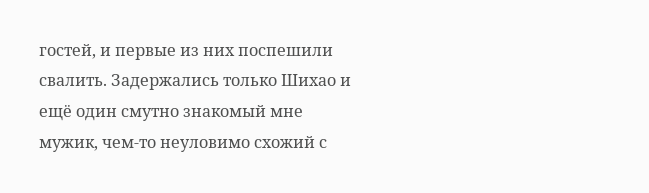гостей, и первые из них поспешили свалить. Задержались только Шихао и ещё один смутно знакомый мне мужик, чем‑то неуловимо схожий с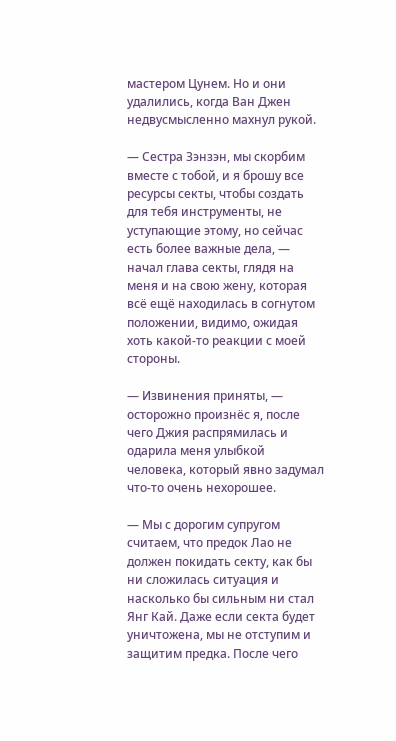мастером Цунем. Но и они удалились, когда Ван Джен недвусмысленно махнул рукой.

— Сестра Зэнзэн, мы скорбим вместе с тобой, и я брошу все ресурсы секты, чтобы создать для тебя инструменты, не уступающие этому, но сейчас есть более важные дела, — начал глава секты, глядя на меня и на свою жену, которая всё ещё находилась в согнутом положении, видимо, ожидая хоть какой‑то реакции с моей стороны.

— Извинения приняты, — осторожно произнёс я, после чего Джия распрямилась и одарила меня улыбкой человека, который явно задумал что‑то очень нехорошее.

— Мы с дорогим супругом считаем, что предок Лао не должен покидать секту, как бы ни сложилась ситуация и насколько бы сильным ни стал Янг Кай. Даже если секта будет уничтожена, мы не отступим и защитим предка. После чего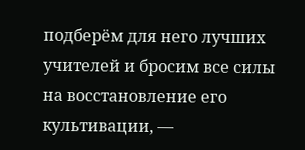подберём для него лучших учителей и бросим все силы на восстановление его культивации, —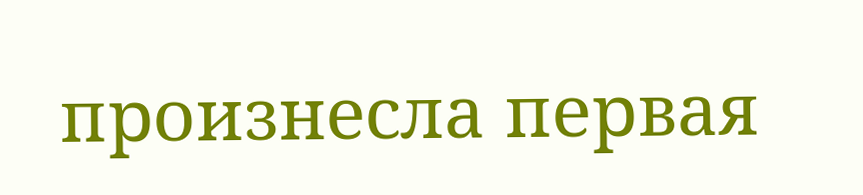произнесла первая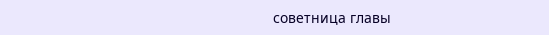советница главы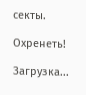секты.

Охренеть!

Загрузка...